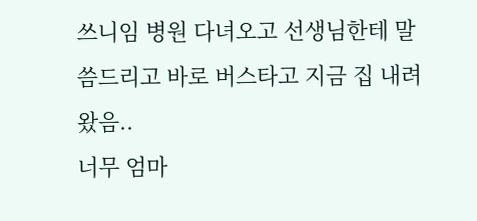쓰니임 병원 다녀오고 선생님한테 말씀드리고 바로 버스타고 지금 집 내려왔음..
너무 엄마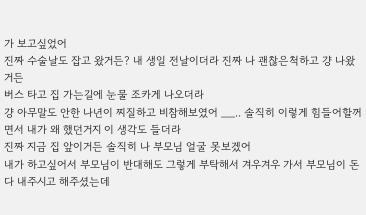가 보고싶었어
진짜 수술날도 잡고 왔거든? 내 생일 전날이더라 진짜 나 괜찮은척하고 걍 나왔거든
버스 타고 집 가는길에 눈물 조카게 나오더라
걍 아무말도 안한 나년이 찌질하고 비참해보였어 __.. 솔직히 이렇게 힘들어할꺼면서 내가 왜 했던거지 이 생각도 들더라
진짜 지금 집 앞이거든 솔직히 나 부모님 얼굴 못보겠어
내가 하고싶어서 부모님이 반대해도 그렇게 부탁해서 겨우겨우 가서 부모님이 돈 다 내주시고 해주셨는데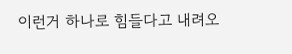이런거 하나로 힘들다고 내려오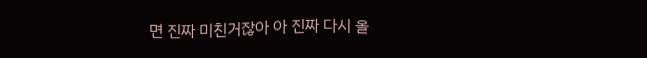면 진짜 미친거잖아 아 진짜 다시 올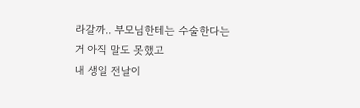라갈까.. 부모님한테는 수술한다는거 아직 말도 못했고
내 생일 전날이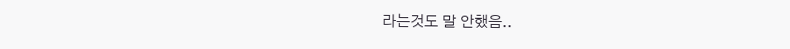라는것도 말 안했음..